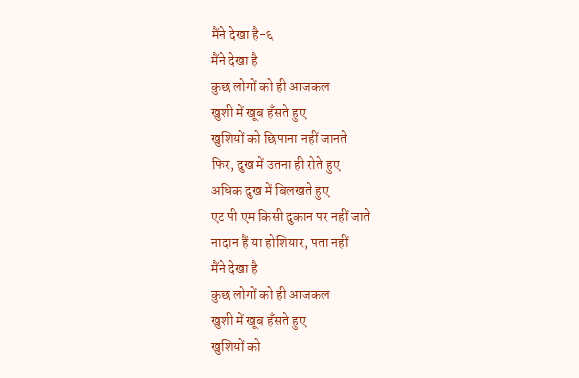मैंने देखा है-६
मैंने देखा है
कुछ लोगों को ही आजकल
खुशी में खूब हँसते हुए
खुशियों को छिपाना नहीं जानते
फिर, दुख में उतना ही रोते हुए
अधिक दुख में बिलखते हुए
एट पी एम किसी दुकान पर नहीं जाते
नादान हैं या होशियार, पता नहीं
मैंने देखा है
कुछ लोगों को ही आजकल
खुशी में खूब हँसते हुए
खुशियों को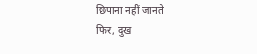छिपाना नहीं जानते
फिर, दुख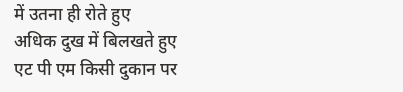में उतना ही रोते हुए
अधिक दुख में बिलखते हुए
एट पी एम किसी दुकान पर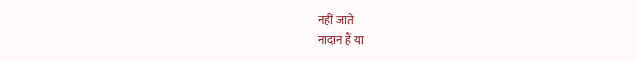नहीं जाते
नादान हैं या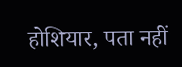होशियार, पता नहीं